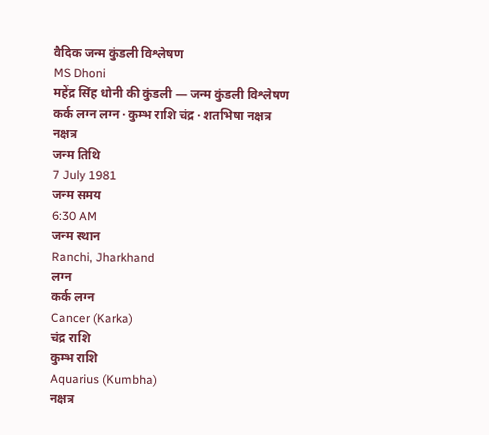वैदिक जन्म कुंडली विश्लेषण
MS Dhoni
महेंद्र सिंह धोनी की कुंडली — जन्म कुंडली विश्लेषण
कर्क लग्न लग्न · कुम्भ राशि चंद्र · शतभिषा नक्षत्र नक्षत्र
जन्म तिथि
7 July 1981
जन्म समय
6:30 AM
जन्म स्थान
Ranchi, Jharkhand
लग्न
कर्क लग्न
Cancer (Karka)
चंद्र राशि
कुम्भ राशि
Aquarius (Kumbha)
नक्षत्र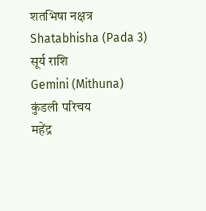शतभिषा नक्षत्र
Shatabhisha (Pada 3)
सूर्य राशि
Gemini (Mithuna)
कुंडली परिचय
महेंद्र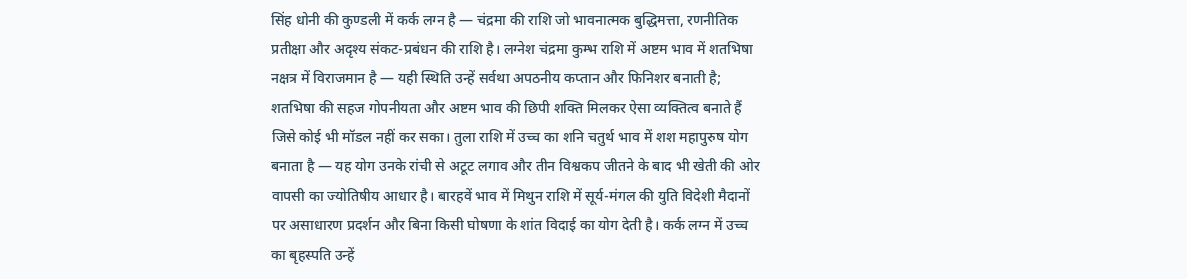सिंह धोनी की कुण्डली में कर्क लग्न है — चंद्रमा की राशि जो भावनात्मक बुद्धिमत्ता, रणनीतिक प्रतीक्षा और अदृश्य संकट-प्रबंधन की राशि है। लग्नेश चंद्रमा कुम्भ राशि में अष्टम भाव में शतभिषा नक्षत्र में विराजमान है — यही स्थिति उन्हें सर्वथा अपठनीय कप्तान और फिनिशर बनाती है; शतभिषा की सहज गोपनीयता और अष्टम भाव की छिपी शक्ति मिलकर ऐसा व्यक्तित्व बनाते हैं जिसे कोई भी मॉडल नहीं कर सका। तुला राशि में उच्च का शनि चतुर्थ भाव में शश महापुरुष योग बनाता है — यह योग उनके रांची से अटूट लगाव और तीन विश्वकप जीतने के बाद भी खेती की ओर वापसी का ज्योतिषीय आधार है। बारहवें भाव में मिथुन राशि में सूर्य-मंगल की युति विदेशी मैदानों पर असाधारण प्रदर्शन और बिना किसी घोषणा के शांत विदाई का योग देती है। कर्क लग्न में उच्च का बृहस्पति उन्हें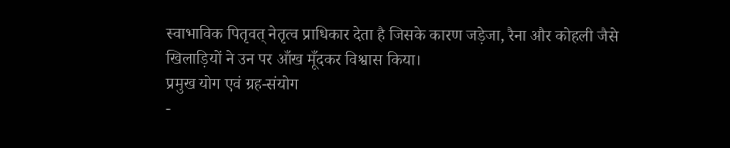स्वाभाविक पितृवत् नेतृत्व प्राधिकार देता है जिसके कारण जड़ेजा, रैना और कोहली जैसे खिलाड़ियों ने उन पर आँख मूँदकर विश्वास किया।
प्रमुख योग एवं ग्रह-संयोग
-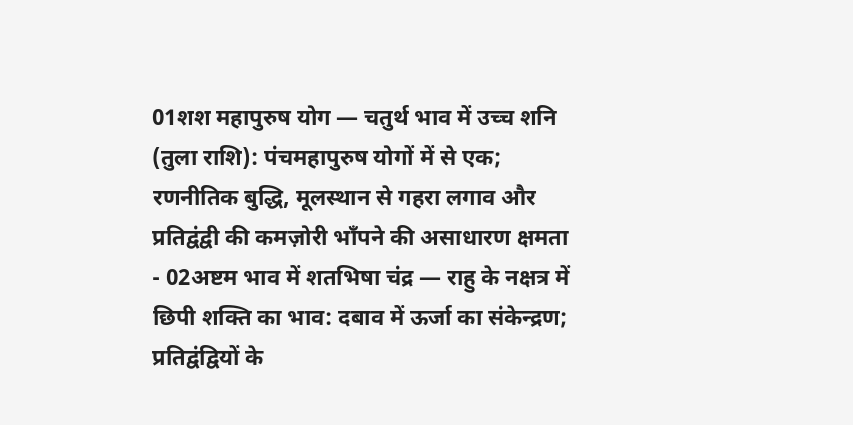01शश महापुरुष योग — चतुर्थ भाव में उच्च शनि (तुला राशि): पंचमहापुरुष योगों में से एक; रणनीतिक बुद्धि, मूलस्थान से गहरा लगाव और प्रतिद्वंद्वी की कमज़ोरी भाँपने की असाधारण क्षमता
- 02अष्टम भाव में शतभिषा चंद्र — राहु के नक्षत्र में छिपी शक्ति का भाव: दबाव में ऊर्जा का संकेन्द्रण; प्रतिद्वंद्वियों के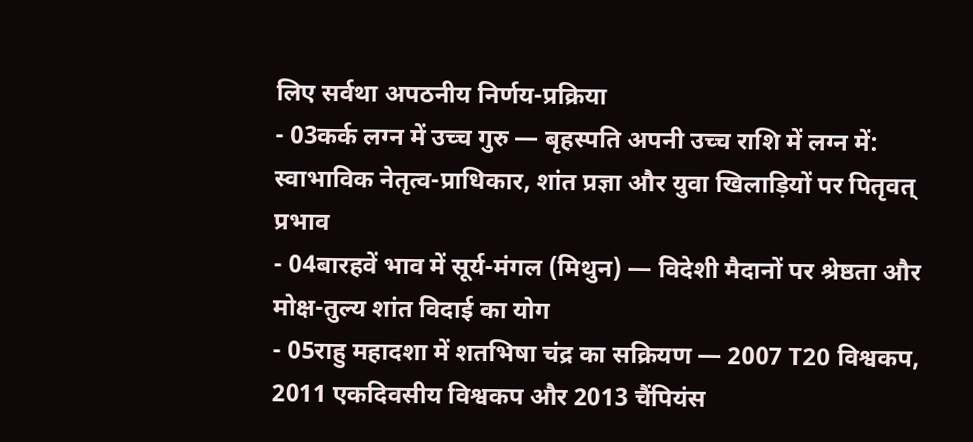लिए सर्वथा अपठनीय निर्णय-प्रक्रिया
- 03कर्क लग्न में उच्च गुरु — बृहस्पति अपनी उच्च राशि में लग्न में: स्वाभाविक नेतृत्व-प्राधिकार, शांत प्रज्ञा और युवा खिलाड़ियों पर पितृवत् प्रभाव
- 04बारहवें भाव में सूर्य-मंगल (मिथुन) — विदेशी मैदानों पर श्रेष्ठता और मोक्ष-तुल्य शांत विदाई का योग
- 05राहु महादशा में शतभिषा चंद्र का सक्रियण — 2007 T20 विश्वकप, 2011 एकदिवसीय विश्वकप और 2013 चैंपियंस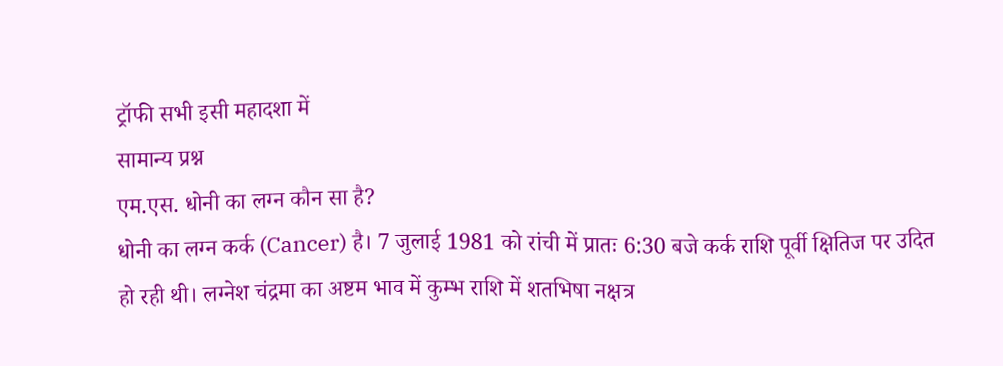ट्रॉफी सभी इसी महादशा में
सामान्य प्रश्न
एम.एस. धोनी का लग्न कौन सा है?
धोनी का लग्न कर्क (Cancer) है। 7 जुलाई 1981 को रांची में प्रातः 6:30 बजे कर्क राशि पूर्वी क्षितिज पर उदित हो रही थी। लग्नेश चंद्रमा का अष्टम भाव में कुम्भ राशि में शतभिषा नक्षत्र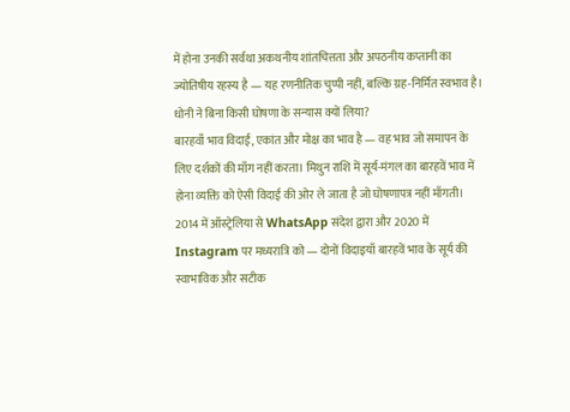में होना उनकी सर्वथा अकथनीय शांतचित्तता और अपठनीय कप्तानी का ज्योतिषीय रहस्य है — यह रणनीतिक चुप्पी नहीं, बल्कि ग्रह-निर्मित स्वभाव है।
धोनी ने बिना किसी घोषणा के सन्यास क्यों लिया?
बारहवाँ भाव विदाई, एकांत और मोक्ष का भाव है — वह भाव जो समापन के लिए दर्शकों की माँग नहीं करता। मिथुन राशि में सूर्य-मंगल का बारहवें भाव में होना व्यक्ति को ऐसी विदाई की ओर ले जाता है जो घोषणापत्र नहीं माँगती। 2014 में ऑस्ट्रेलिया से WhatsApp संदेश द्वारा और 2020 में Instagram पर मध्यरात्रि को — दोनों विदाइयाँ बारहवें भाव के सूर्य की स्वाभाविक और सटीक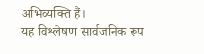अभिव्यक्ति हैं।
यह विश्लेषण सार्वजनिक रूप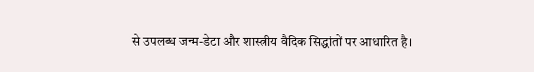से उपलब्ध जन्म-डेटा और शास्त्रीय वैदिक सिद्धांतों पर आधारित है।